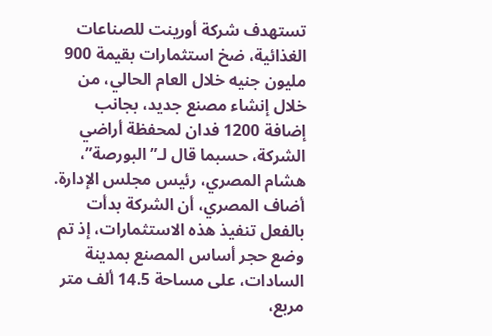تستهدف شركة أورينت للصناعات الغذائية، ضخ استثمارات بقيمة 900 مليون جنيه خلال العام الحالي، من خلال إنشاء مصنع جديد، بجانب إضافة 1200 فدان لمحفظة أراضي الشركة، حسبما قال لـ”البورصة”، هشام المصري، رئيس مجلس الإدارة.
أضاف المصري، أن الشركة بدأت بالفعل تنفيذ هذه الاستثمارات، إذ تم وضع حجر أساس المصنع بمدينة السادات، على مساحة 14.5 ألف متر مربع،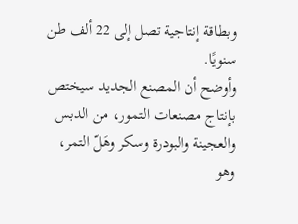وبطاقة إنتاجية تصل إلى 22 ألف طن سنويًا.
وأوضح أن المصنع الجديد سيختص بإنتاج مصنعات التمور، من الدبس والعجينة والبودرة وسكر وهَلّ التمر، وهو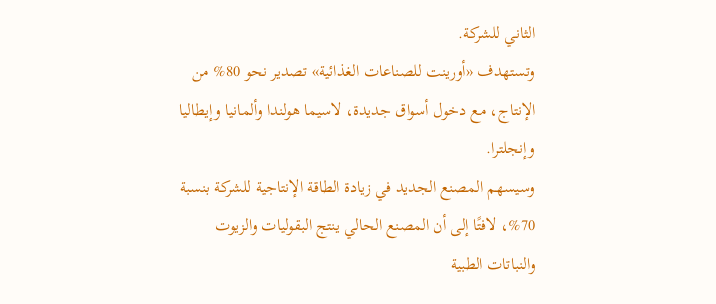الثاني للشركة.
وتستهدف «أورينت للصناعات الغذائية» تصدير نحو 80% من الإنتاج، مع دخول أسواق جديدة، لاسيما هولندا وألمانيا وإيطاليا وإنجلترا.
وسيسهم المصنع الجديد في زيادة الطاقة الإنتاجية للشركة بنسبة 70%، لافتًا إلى أن المصنع الحالي ينتج البقوليات والزيوت والنباتات الطبية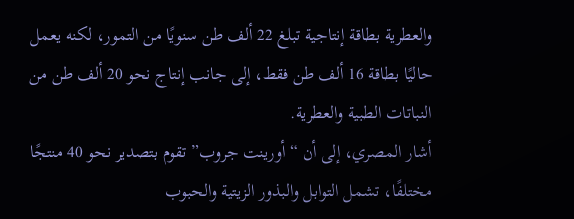والعطرية بطاقة إنتاجية تبلغ 22 ألف طن سنويًا من التمور، لكنه يعمل حاليًا بطاقة 16 ألف طن فقط، إلى جانب إنتاج نحو 20 ألف طن من النباتات الطبية والعطرية.
أشار المصري، إلى أن “أورينت جروب” تقوم بتصدير نحو 40 منتجًا مختلفًا، تشمل التوابل والبذور الزيتية والحبوب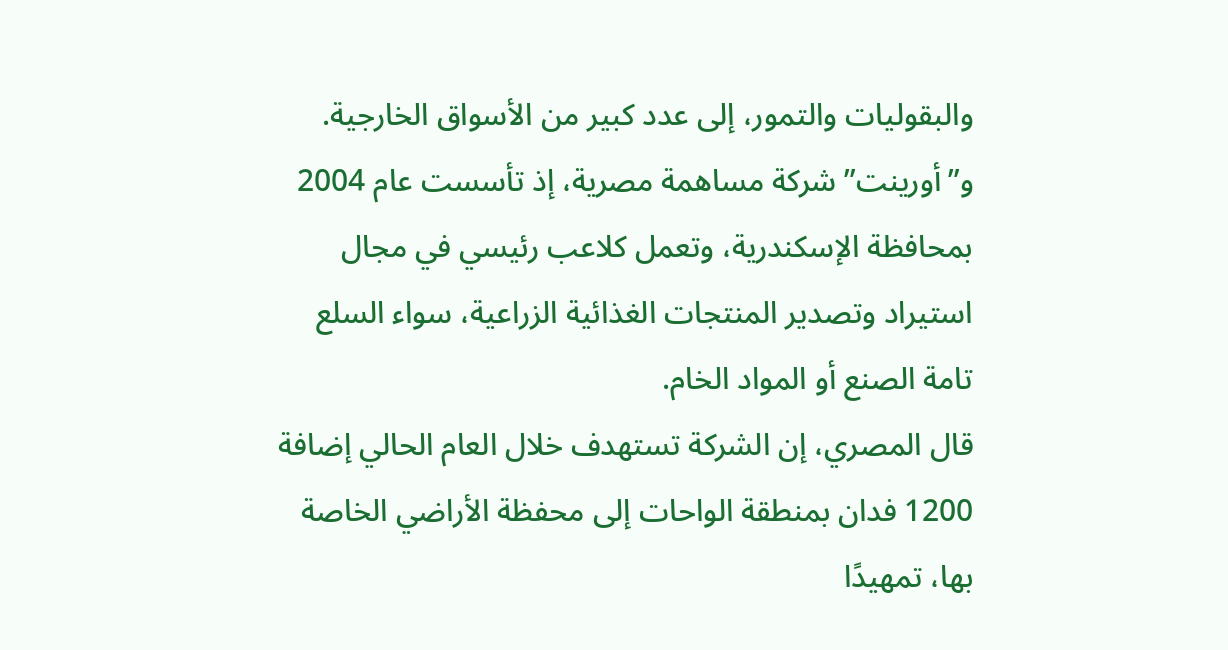والبقوليات والتمور، إلى عدد كبير من الأسواق الخارجية.
و”أورينت” شركة مساهمة مصرية، إذ تأسست عام 2004 بمحافظة الإسكندرية، وتعمل كلاعب رئيسي في مجال استيراد وتصدير المنتجات الغذائية الزراعية، سواء السلع تامة الصنع أو المواد الخام.
قال المصري، إن الشركة تستهدف خلال العام الحالي إضافة 1200 فدان بمنطقة الواحات إلى محفظة الأراضي الخاصة بها، تمهيدًا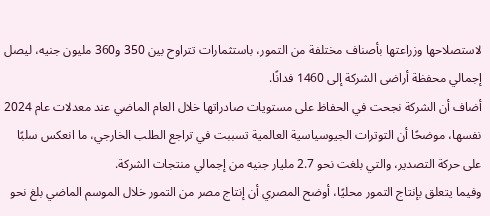لاستصلاحها وزراعتها بأصناف مختلفة من التمور، باستثمارات تتراوح بين 350 و360 مليون جنيه، ليصل إجمالي محفظة أراضى الشركة إلى 1460 فدانًا.
أضاف أن الشركة نجحت في الحفاظ على مستويات صادراتها خلال العام الماضي عند معدلات عام 2024 نفسها، موضحًا أن التوترات الجيوسياسية العالمية تسببت في تراجع الطلب الخارجي، ما انعكس سلبًا على حركة التصدير، والتي بلغت نحو 2.7 مليار جنيه من إجمالي منتجات الشركة.
وفيما يتعلق بإنتاج التمور محليًا، أوضح المصري أن إنتاج مصر من التمور خلال الموسم الماضي بلغ نحو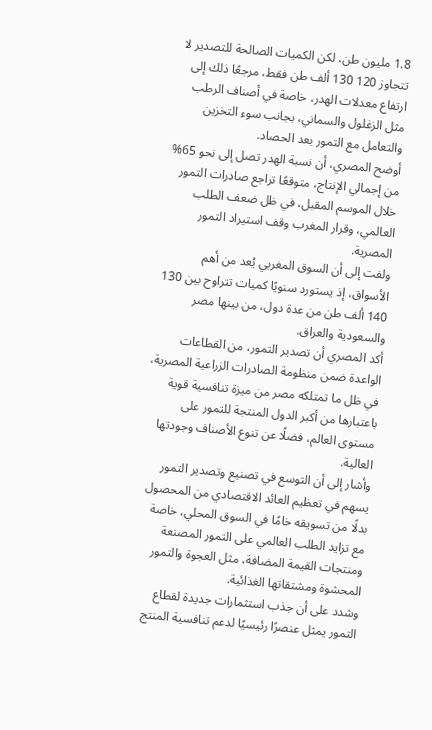1.8 مليون طن، لكن الكميات الصالحة للتصدير لا تتجاوز 120 130 ألف طن فقط، مرجعًا ذلك إلى ارتفاع معدلات الهدر، خاصة في أصناف الرطب مثل الزغلول والسماني، بجانب سوء التخزين والتعامل مع التمور بعد الحصاد.
أوضح المصري، أن نسبة الهدر تصل إلى نحو 65% من إجمالي الإنتاج، متوقعًا تراجع صادرات التمور خلال الموسم المقبل، في ظل ضعف الطلب العالمي، وقرار المغرب وقف استيراد التمور المصرية.
ولفت إلى أن السوق المغربي يُعد من أهم الأسواق، إذ يستورد سنويًا كميات تتراوح بين 130 140 ألف طن من عدة دول، من بينها مصر والسعودية والعراق.
أكد المصري أن تصدير التمور، من القطاعات الواعدة ضمن منظومة الصادرات الزراعية المصرية، في ظل ما تمتلكه مصر من ميزة تنافسية قوية باعتبارها من أكبر الدول المنتجة للتمور على مستوى العالم، فضلًا عن تنوع الأصناف وجودتها العالية.
وأشار إلى أن التوسع في تصنيع وتصدير التمور يسهم في تعظيم العائد الاقتصادي من المحصول بدلًا من تسويقه خامًا في السوق المحلي، خاصة مع تزايد الطلب العالمي على التمور المصنعة ومنتجات القيمة المضافة، مثل العجوة والتمور المحشوة ومشتقاتها الغذائية.
وشدد على أن جذب استثمارات جديدة لقطاع التمور يمثل عنصرًا رئيسيًا لدعم تنافسية المنتج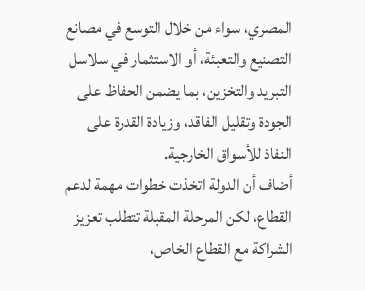المصري، سواء من خلال التوسع في مصانع التصنيع والتعبئة، أو الاستثمار في سلاسل التبريد والتخزين، بما يضمن الحفاظ على الجودة وتقليل الفاقد، وزيادة القدرة على النفاذ للأسواق الخارجية.
أضاف أن الدولة اتخذت خطوات مهمة لدعم القطاع، لكن المرحلة المقبلة تتطلب تعزيز الشراكة مع القطاع الخاص،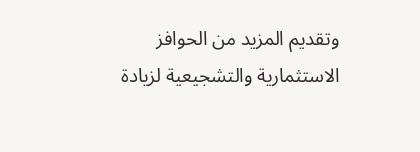وتقديم المزيد من الحوافز الاستثمارية والتشجيعية لزيادة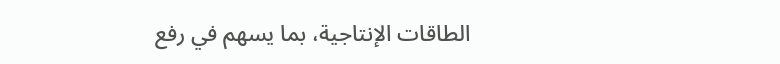الطاقات الإنتاجية، بما يسهم في رفع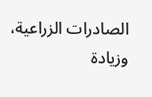الصادرات الزراعية، وزيادة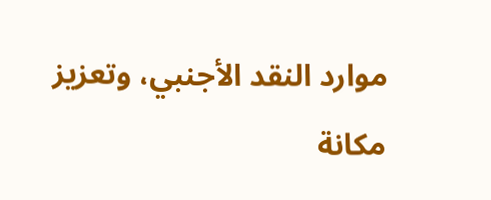موارد النقد الأجنبي، وتعزيز مكانة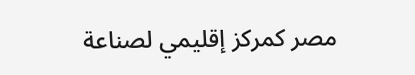مصر كمركز إقليمي لصناعة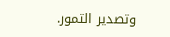وتصدير التمور.